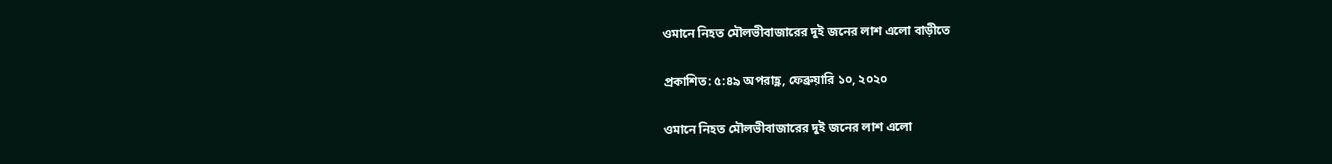ওমানে নিহত মৌলভীবাজারের দুই জনের লাশ এলো বাড়ীতে

প্রকাশিত: ৫:৪৯ অপরাহ্ণ, ফেব্রুয়ারি ১০, ২০২০

ওমানে নিহত মৌলভীবাজারের দুই জনের লাশ এলো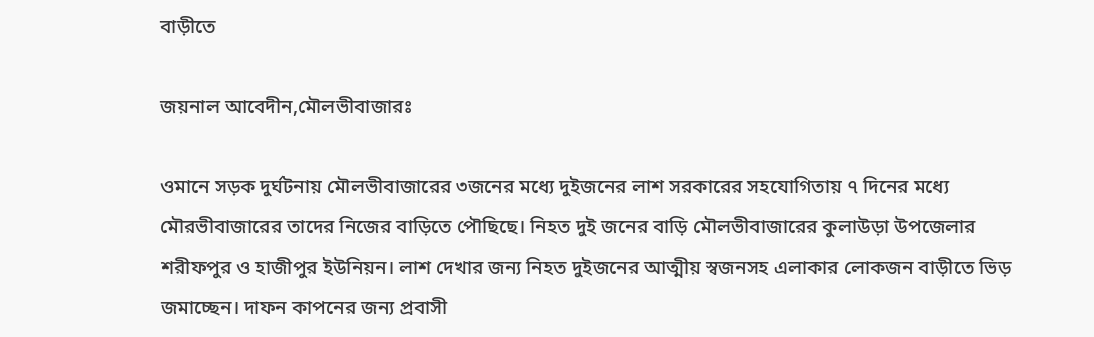বাড়ীতে

জয়নাল আবেদীন,মৌলভীবাজারঃ

ওমানে সড়ক দুর্ঘটনায় মৌলভীবাজারের ৩জনের মধ্যে দুইজনের লাশ সরকারের সহযোগিতায় ৭ দিনের মধ্যে মৌরভীবাজারের তাদের নিজের বাড়িতে পৌছিছে। নিহত দুই জনের বাড়ি মৌলভীবাজারের কুলাউড়া উপজেলার শরীফপুর ও হাজীপুর ইউনিয়ন। লাশ দেখার জন্য নিহত দুইজনের আত্মীয় স্বজনসহ এলাকার লোকজন বাড়ীতে ভিড় জমাচ্ছেন। দাফন কাপনের জন্য প্রবাসী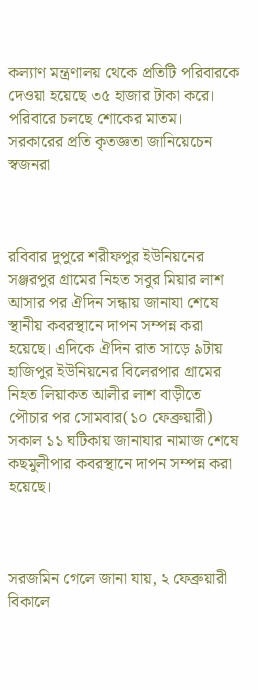কল্যাণ মন্ত্রণালয় থেকে প্রতিটি পরিবারকে দেওয়া হয়েছে ৩৫ হাজার টাকা করে। পরিবারে চলছে শোকের মাতম। সরকারের প্রতি কৃতজ্ঞতা জানিয়েচেন স্বজনরা



রবিবার দুপুরে শরীফপুর ইউনিয়নের সঞ্জরপুর গ্রামের নিহত সবুর মিয়ার লাশ আসার পর ঐদিন সন্ধায় জানাযা শেষে স্থানীয় কবরস্থানে দাপন সম্পন্ন করা হয়েছে। এদিকে ঐদিন রাত সাড়ে ৯টায় হাজিপুর ইউনিয়নের বিলেরপার গ্রামের নিহত লিয়াকত আলীর লাশ বাড়ীতে পৌচার পর সোমবার(১০ ফেব্রুয়ারী) সকাল ১১ ঘটিকায় জানাযার নামাজ শেষে কছমুলীপার কবরস্থানে দাপন সম্পন্ন করা হয়েছে।



সরজমিন গেলে জানা যায়, ২ ফেব্রুয়ারী বিকালে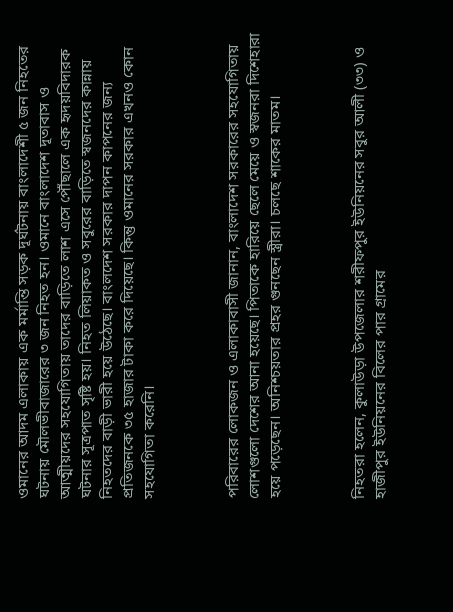ওমানের আদম এলাকায় এক মর্মান্তি সড়ক দূর্ঘটনায় বাংলাদেশী ৫ জন নিহতের ঘটনায় মৌলভীবাজারের ৩ জন নিহত হন। ওমানে বাংলাদেশ দূতাবাস ও আত্মীয়দের সহযোগিতায় তাদের বাড়িতে লাশ এসে পৌঁছালে এক হৃদয়বিদারক ঘটনার সূত্রপাত সৃষ্টি হয়। নিহত লিয়াকত ও সবুরের বাড়িতে স্বজনদের কান্নায় নিহতদের বাড়ী ভারী হয়ে উঠেছে। বাংলদেশ সরকার দাপন কাপনের জন্য প্রতিজনকে ৩৫ হাজার টাকা করে দিয়েছে। কিন্তু ওমানের সরকার এখনও কোন সহযোগিতা করেনি।



পরিবারের লোকজন ও এলাকাবাসী জানান, বাংলাদেশ সরকারের সহযোগিতায় লোশগুলো দেশের আনা হয়েছে। পিতাকে হারিয়ে ছেলে মেয়ে ও স্বজনরা দিশেহারা হয়ে পড়েছেন। অনিশ্চয়তার প্রহর গুনছেন স্ত্রীরা। চলছে শাকের মাতম।



নিহতরা হলেন, কুলাউড়া উপজেলার শরীফপুর ইউনিয়নের সবুর আলী (৩৩) ও হাজীপুর ইউনিয়নের বিলের পার গ্রামের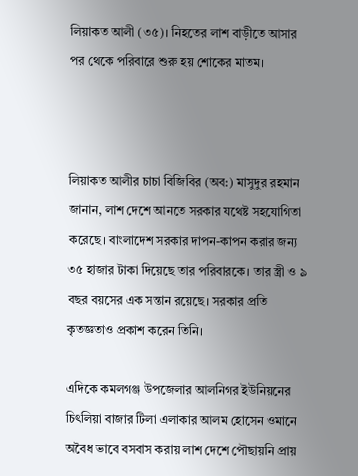লিয়াকত আলী (৩৫)। নিহতের লাশ বাড়ীতে আসার পর থেকে পরিবারে শুরু হয় শোকের মাতম।



লিয়াকত আলীর চাচা বিজিবির (অব:) মাসুদুর রহমান জানান, লাশ দেশে আনতে সরকার যথেষ্ট সহযোগিতা করেছে। বাংলাদেশ সরকার দাপন-কাপন করার জন্য ৩৫ হাজার টাকা দিয়েছে তার পরিবারকে। তার স্ত্রী ও ৯ বছর বয়সের এক সন্তান রয়েছে। সরকার প্রতি কৃতজ্ঞতাও প্রকাশ করেন তিনি।

এদিকে কমলগঞ্জ উপজেলার আলনিগর ইউনিয়নের চিৎলিয়া বাজার টিলা এলাকার আলম হোসেন ওমানে অবৈধ ভাবে বসবাস করায় লাশ দেশে পৌছায়নি প্রায়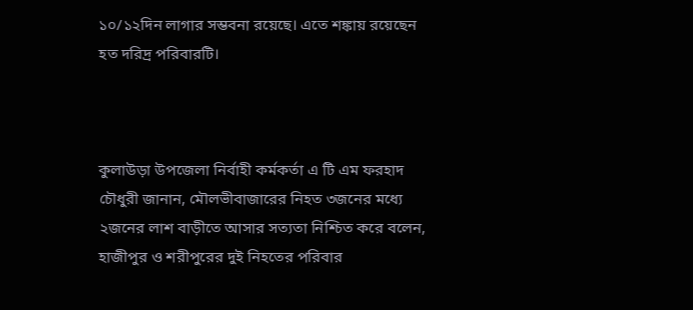১০/১২দিন লাগার সম্ভবনা রয়েছে। এতে শঙ্কায় রয়েছেন হত দরিদ্র পরিবারটি।



কুলাউড়া উপজেলা নির্বাহী কর্মকর্তা এ টি এম ফরহাদ চৌধুরী জানান, মৌলভীবাজারের নিহত ৩জনের মধ্যে ২জনের লাশ বাড়ীতে আসার সত্যতা নিশ্চিত করে বলেন, হাজীপুর ও শরীপুরের দুই নিহতের পরিবার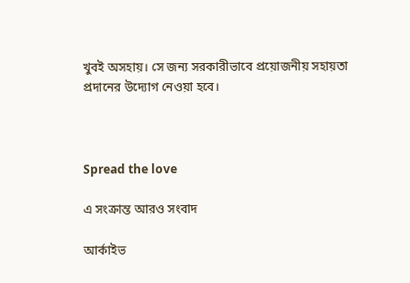খুবই অসহায়। সে জন্য সরকারীভাবে প্রয়োজনীয় সহায়তা প্রদানের উদ্যোগ নেওয়া হবে।



Spread the love

এ সংক্রান্ত আরও সংবাদ

আর্কাইভ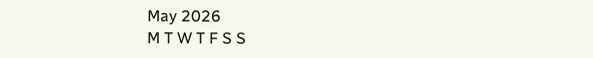May 2026
M T W T F S S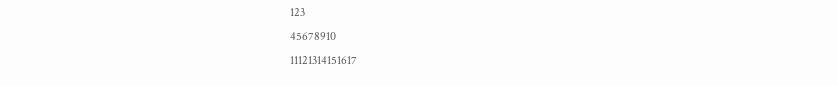123
45678910
11121314151617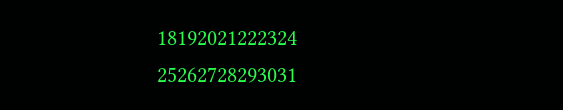18192021222324
25262728293031